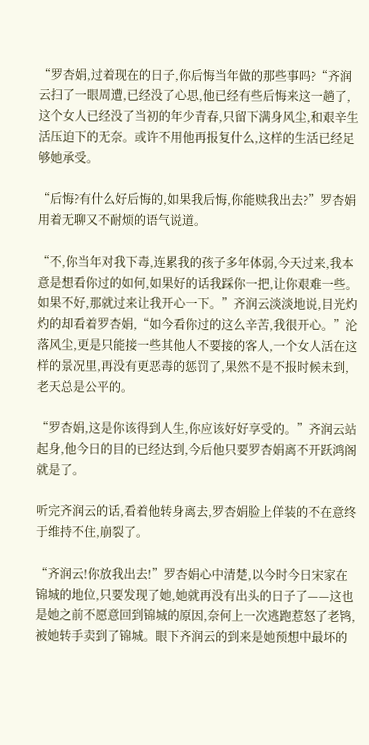“罗杏娟,过着现在的日子,你后悔当年做的那些事吗?“齐润云扫了一眼周遭,已经没了心思,他已经有些后悔来这一趟了,这个女人已经没了当初的年少青春,只留下满身风尘,和艰辛生活压迫下的无奈。或许不用他再报复什么,这样的生活已经足够她承受。

“后悔?有什么好后悔的,如果我后悔,你能赎我出去?”罗杏娟用着无聊又不耐烦的语气说道。

“不,你当年对我下毒,连累我的孩子多年体弱,今天过来,我本意是想看你过的如何,如果好的话我踩你一把,让你艰难一些。如果不好,那就过来让我开心一下。”齐润云淡淡地说,目光灼灼的却看着罗杏娟,“如今看你过的这么辛苦,我很开心。”沦落风尘,更是只能接一些其他人不要接的客人,一个女人活在这样的景况里,再没有更恶毒的惩罚了,果然不是不报时候未到,老天总是公平的。

“罗杏娟,这是你该得到人生,你应该好好享受的。”齐润云站起身,他今日的目的已经达到,今后他只要罗杏娟离不开跃鸿阁就是了。

听完齐润云的话,看着他转身离去,罗杏娟脸上佯装的不在意终于维持不住,崩裂了。

“齐润云!你放我出去!”罗杏娟心中清楚,以今时今日宋家在锦城的地位,只要发现了她,她就再没有出头的日子了——这也是她之前不愿意回到锦城的原因,奈何上一次逃跑惹怒了老鸨,被她转手卖到了锦城。眼下齐润云的到来是她预想中最坏的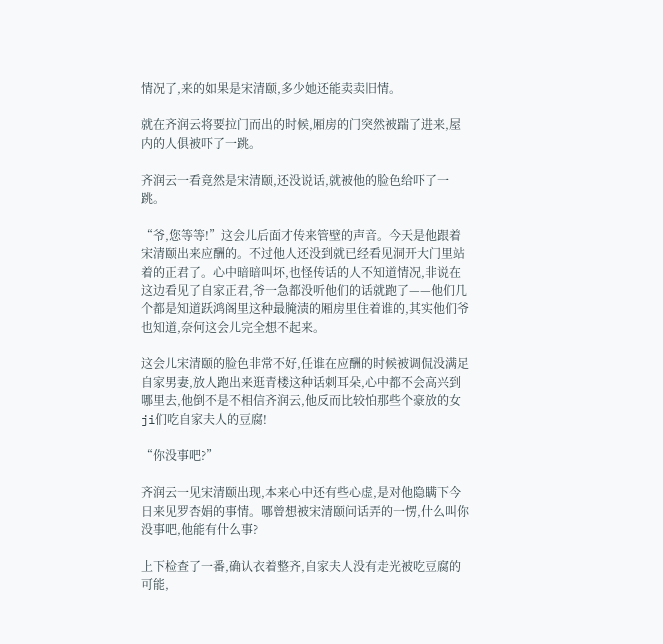情况了,来的如果是宋清颐,多少她还能卖卖旧情。

就在齐润云将要拉门而出的时候,厢房的门突然被踹了进来,屋内的人俱被吓了一跳。

齐润云一看竟然是宋清颐,还没说话,就被他的脸色给吓了一跳。

“爷,您等等!”这会儿后面才传来管壁的声音。今天是他跟着宋清颐出来应酬的。不过他人还没到就已经看见洞开大门里站着的正君了。心中暗暗叫坏,也怪传话的人不知道情况,非说在这边看见了自家正君,爷一急都没听他们的话就跑了——他们几个都是知道跃鸿阁里这种最腌渍的厢房里住着谁的,其实他们爷也知道,奈何这会儿完全想不起来。

这会儿宋清颐的脸色非常不好,任谁在应酬的时候被调侃没满足自家男妻,放人跑出来逛青楼这种话刺耳朵,心中都不会高兴到哪里去,他倒不是不相信齐润云,他反而比较怕那些个豪放的女ji们吃自家夫人的豆腐!

“你没事吧?”

齐润云一见宋清颐出现,本来心中还有些心虚,是对他隐瞒下今日来见罗杏娟的事情。哪曾想被宋清颐问话弄的一愣,什么叫你没事吧,他能有什么事?

上下检查了一番,确认衣着整齐,自家夫人没有走光被吃豆腐的可能,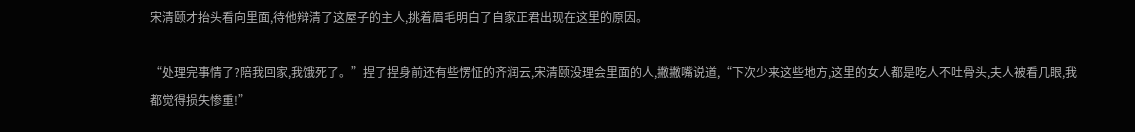宋清颐才抬头看向里面,待他辩清了这屋子的主人,挑着眉毛明白了自家正君出现在这里的原因。

“处理完事情了?陪我回家,我饿死了。”捏了捏身前还有些愣怔的齐润云,宋清颐没理会里面的人,撇撇嘴说道,“下次少来这些地方,这里的女人都是吃人不吐骨头,夫人被看几眼,我都觉得损失惨重!”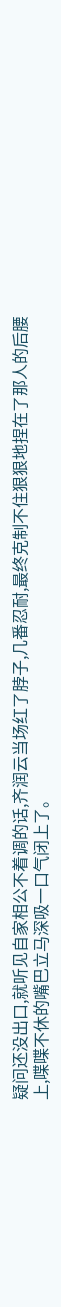疑问还没出口,就听见自家相公不着调的话,齐润云当场红了脖子,几番忍耐,最终克制不住狠狠地捏在了那人的后腰上,喋喋不休的嘴巴立马深吸一口气闭上了。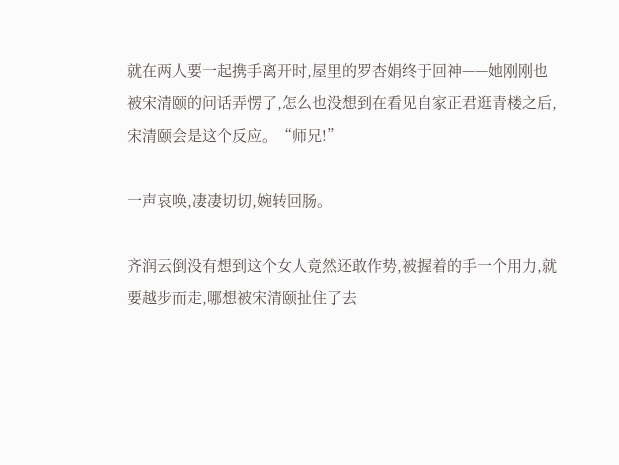就在两人要一起携手离开时,屋里的罗杏娟终于回神——她刚刚也被宋清颐的问话弄愣了,怎么也没想到在看见自家正君逛青楼之后,宋清颐会是这个反应。“师兄!”

一声哀唤,凄凄切切,婉转回肠。

齐润云倒没有想到这个女人竟然还敢作势,被握着的手一个用力,就要越步而走,哪想被宋清颐扯住了去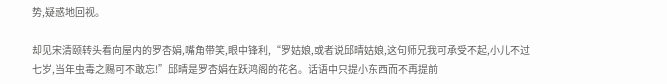势,疑惑地回视。

却见宋清颐转头看向屋内的罗杏娟,嘴角带笑,眼中锋利,“罗姑娘,或者说邱晴姑娘,这句师兄我可承受不起,小儿不过七岁,当年虫毒之赐可不敢忘!”邱晴是罗杏娟在跃鸿阁的花名。话语中只提小东西而不再提前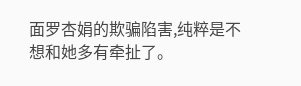面罗杏娟的欺骗陷害,纯粹是不想和她多有牵扯了。